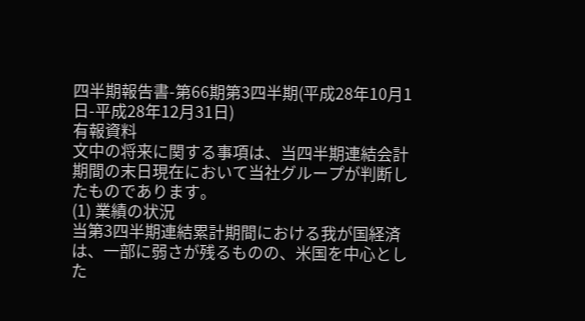四半期報告書-第66期第3四半期(平成28年10月1日-平成28年12月31日)
有報資料
文中の将来に関する事項は、当四半期連結会計期間の末日現在において当社グループが判断したものであります。
(1) 業績の状況
当第3四半期連結累計期間における我が国経済は、一部に弱さが残るものの、米国を中心とした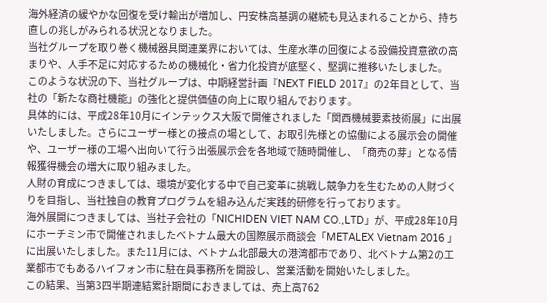海外経済の緩やかな回復を受け輸出が増加し、円安株高基調の継続も見込まれることから、持ち直しの兆しがみられる状況となりました。
当社グループを取り巻く機械器具関連業界においては、生産水準の回復による設備投資意欲の高まりや、人手不足に対応するための機械化・省力化投資が底堅く、堅調に推移いたしました。
このような状況の下、当社グループは、中期経営計画『NEXT FIELD 2017』の2年目として、当社の「新たな商社機能」の強化と提供価値の向上に取り組んでおります。
具体的には、平成28年10月にインテックス大阪で開催されました「関西機械要素技術展」に出展いたしました。さらにユーザー様との接点の場として、お取引先様との協働による展示会の開催や、ユーザー様の工場へ出向いて行う出張展示会を各地域で随時開催し、「商売の芽」となる情報獲得機会の増大に取り組みました。
人財の育成につきましては、環境が変化する中で自己変革に挑戦し競争力を生むための人財づくりを目指し、当社独自の教育プログラムを組み込んだ実践的研修を行っております。
海外展開につきましては、当社子会社の「NICHIDEN VIET NAM CO.,LTD」が、平成28年10月にホーチミン市で開催されましたベトナム最大の国際展示商談会「METALEX Vietnam 2016 」に出展いたしました。また11月には、ベトナム北部最大の港湾都市であり、北ベトナム第2の工業都市でもあるハイフォン市に駐在員事務所を開設し、営業活動を開始いたしました。
この結果、当第3四半期連結累計期間におきましては、売上高762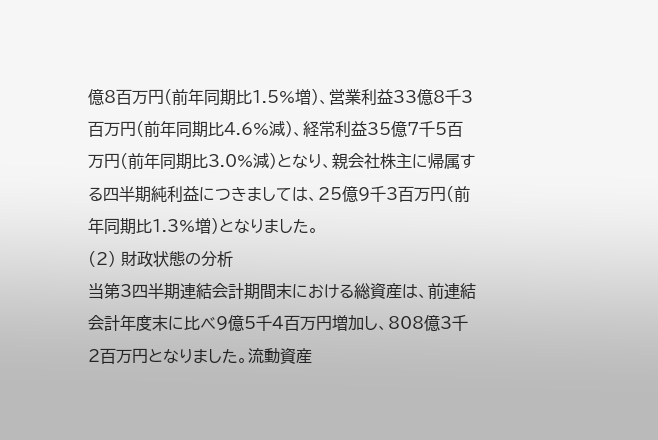億8百万円(前年同期比1.5%増)、営業利益33億8千3百万円(前年同期比4.6%減)、経常利益35億7千5百万円(前年同期比3.0%減)となり、親会社株主に帰属する四半期純利益につきましては、25億9千3百万円(前年同期比1.3%増)となりました。
(2) 財政状態の分析
当第3四半期連結会計期間末における総資産は、前連結会計年度末に比べ9億5千4百万円増加し、808億3千2百万円となりました。流動資産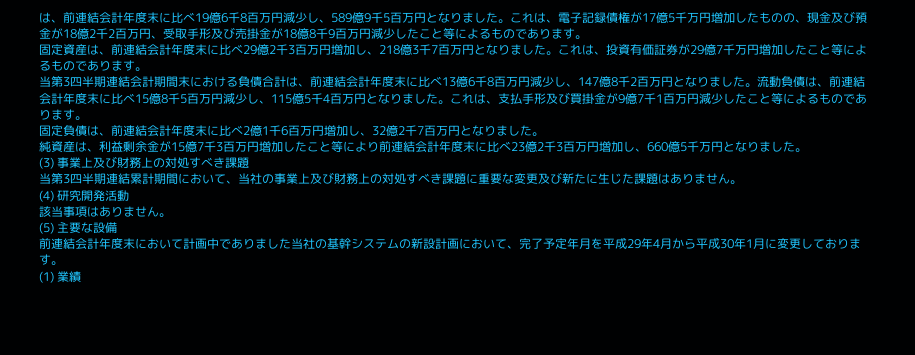は、前連結会計年度末に比べ19億6千8百万円減少し、589億9千5百万円となりました。これは、電子記録債権が17億5千万円増加したものの、現金及び預金が18億2千2百万円、受取手形及び売掛金が18億8千9百万円減少したこと等によるものであります。
固定資産は、前連結会計年度末に比べ29億2千3百万円増加し、218億3千7百万円となりました。これは、投資有価証券が29億7千万円増加したこと等によるものであります。
当第3四半期連結会計期間末における負債合計は、前連結会計年度末に比べ13億6千8百万円減少し、147億8千2百万円となりました。流動負債は、前連結会計年度末に比べ15億8千5百万円減少し、115億5千4百万円となりました。これは、支払手形及び買掛金が9億7千1百万円減少したこと等によるものであります。
固定負債は、前連結会計年度末に比べ2億1千6百万円増加し、32億2千7百万円となりました。
純資産は、利益剰余金が15億7千3百万円増加したこと等により前連結会計年度末に比べ23億2千3百万円増加し、660億5千万円となりました。
(3) 事業上及び財務上の対処すべき課題
当第3四半期連結累計期間において、当社の事業上及び財務上の対処すべき課題に重要な変更及び新たに生じた課題はありません。
(4) 研究開発活動
該当事項はありません。
(5) 主要な設備
前連結会計年度末において計画中でありました当社の基幹システムの新設計画において、完了予定年月を平成29年4月から平成30年1月に変更しております。
(1) 業績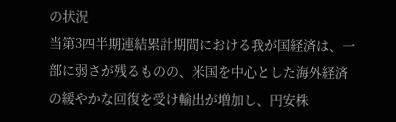の状況
当第3四半期連結累計期間における我が国経済は、一部に弱さが残るものの、米国を中心とした海外経済の緩やかな回復を受け輸出が増加し、円安株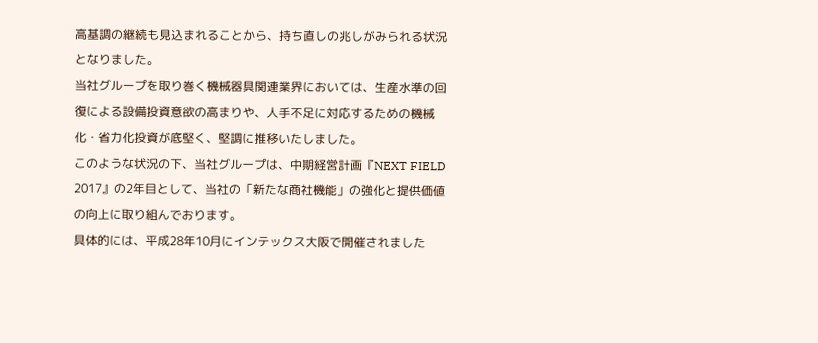高基調の継続も見込まれることから、持ち直しの兆しがみられる状況となりました。
当社グループを取り巻く機械器具関連業界においては、生産水準の回復による設備投資意欲の高まりや、人手不足に対応するための機械化・省力化投資が底堅く、堅調に推移いたしました。
このような状況の下、当社グループは、中期経営計画『NEXT FIELD 2017』の2年目として、当社の「新たな商社機能」の強化と提供価値の向上に取り組んでおります。
具体的には、平成28年10月にインテックス大阪で開催されました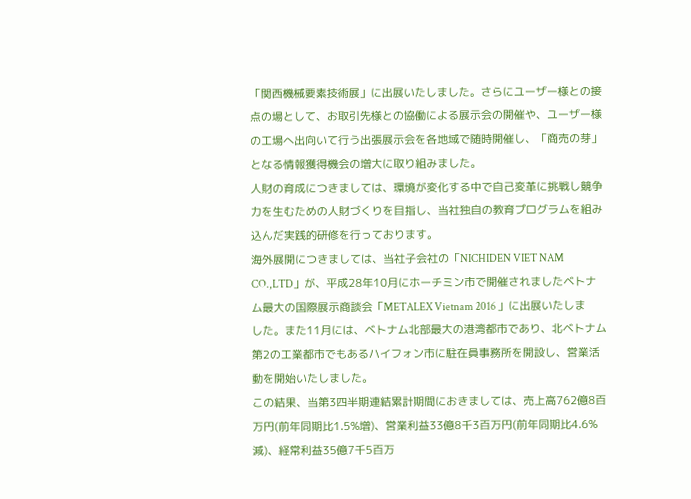「関西機械要素技術展」に出展いたしました。さらにユーザー様との接点の場として、お取引先様との協働による展示会の開催や、ユーザー様の工場へ出向いて行う出張展示会を各地域で随時開催し、「商売の芽」となる情報獲得機会の増大に取り組みました。
人財の育成につきましては、環境が変化する中で自己変革に挑戦し競争力を生むための人財づくりを目指し、当社独自の教育プログラムを組み込んだ実践的研修を行っております。
海外展開につきましては、当社子会社の「NICHIDEN VIET NAM CO.,LTD」が、平成28年10月にホーチミン市で開催されましたベトナム最大の国際展示商談会「METALEX Vietnam 2016 」に出展いたしました。また11月には、ベトナム北部最大の港湾都市であり、北ベトナム第2の工業都市でもあるハイフォン市に駐在員事務所を開設し、営業活動を開始いたしました。
この結果、当第3四半期連結累計期間におきましては、売上高762億8百万円(前年同期比1.5%増)、営業利益33億8千3百万円(前年同期比4.6%減)、経常利益35億7千5百万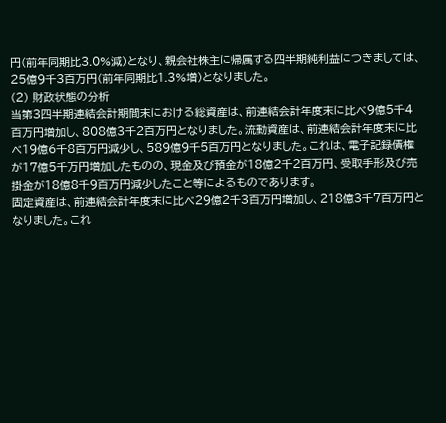円(前年同期比3.0%減)となり、親会社株主に帰属する四半期純利益につきましては、25億9千3百万円(前年同期比1.3%増)となりました。
(2) 財政状態の分析
当第3四半期連結会計期間末における総資産は、前連結会計年度末に比べ9億5千4百万円増加し、808億3千2百万円となりました。流動資産は、前連結会計年度末に比べ19億6千8百万円減少し、589億9千5百万円となりました。これは、電子記録債権が17億5千万円増加したものの、現金及び預金が18億2千2百万円、受取手形及び売掛金が18億8千9百万円減少したこと等によるものであります。
固定資産は、前連結会計年度末に比べ29億2千3百万円増加し、218億3千7百万円となりました。これ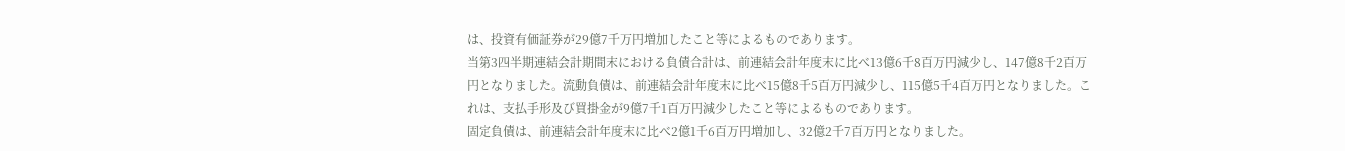は、投資有価証券が29億7千万円増加したこと等によるものであります。
当第3四半期連結会計期間末における負債合計は、前連結会計年度末に比べ13億6千8百万円減少し、147億8千2百万円となりました。流動負債は、前連結会計年度末に比べ15億8千5百万円減少し、115億5千4百万円となりました。これは、支払手形及び買掛金が9億7千1百万円減少したこと等によるものであります。
固定負債は、前連結会計年度末に比べ2億1千6百万円増加し、32億2千7百万円となりました。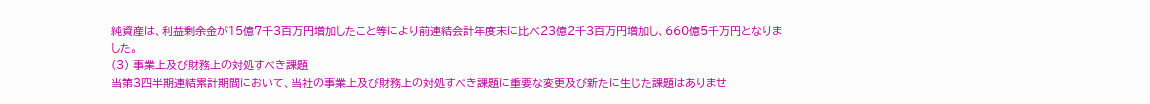純資産は、利益剰余金が15億7千3百万円増加したこと等により前連結会計年度末に比べ23億2千3百万円増加し、660億5千万円となりました。
(3) 事業上及び財務上の対処すべき課題
当第3四半期連結累計期間において、当社の事業上及び財務上の対処すべき課題に重要な変更及び新たに生じた課題はありませ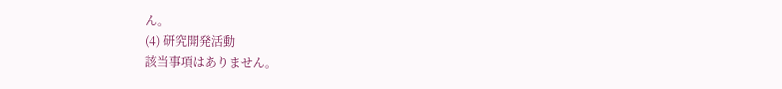ん。
(4) 研究開発活動
該当事項はありません。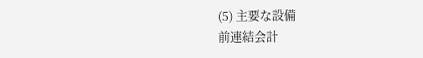(5) 主要な設備
前連結会計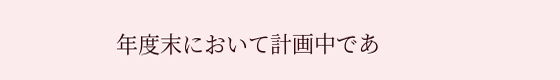年度末において計画中であ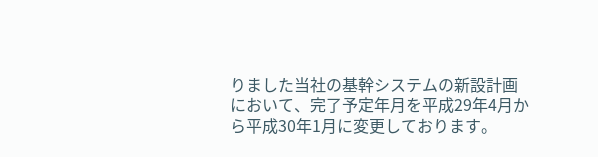りました当社の基幹システムの新設計画において、完了予定年月を平成29年4月から平成30年1月に変更しております。